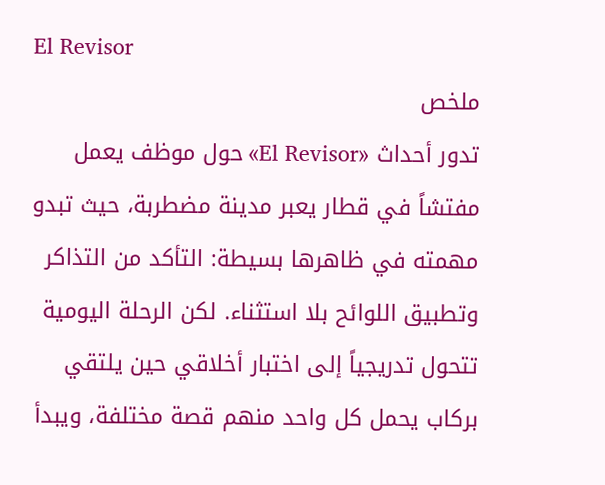El Revisor
ملخص
تدور أحداث «El Revisor» حول موظف يعمل مفتشاً في قطار يعبر مدينة مضطربة، حيث تبدو مهمته في ظاهرها بسيطة: التأكد من التذاكر وتطبيق اللوائح بلا استثناء. لكن الرحلة اليومية تتحول تدريجياً إلى اختبار أخلاقي حين يلتقي بركاب يحمل كل واحد منهم قصة مختلفة، ويبدأ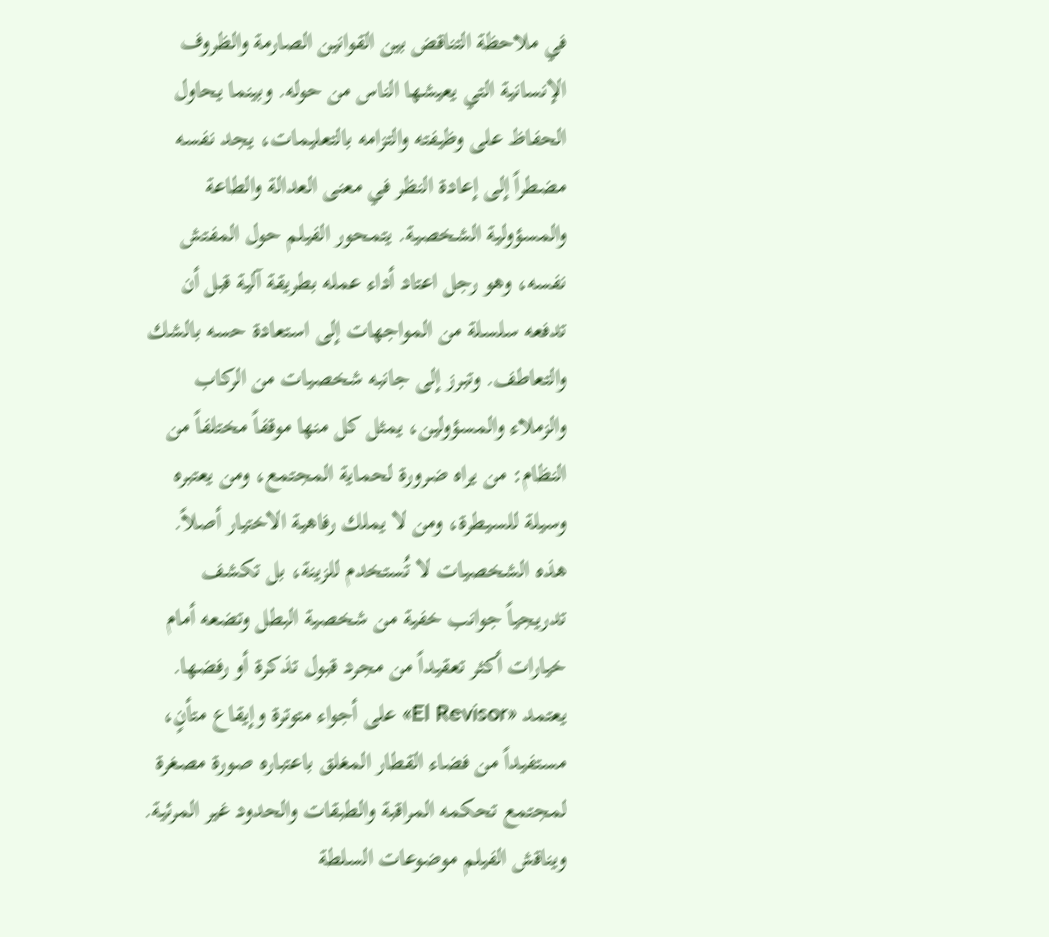في ملاحظة التناقض بين القوانين الصارمة والظروف الإنسانية التي يعيشها الناس من حوله. وبينما يحاول الحفاظ على وظيفته والتزامه بالتعليمات، يجد نفسه مضطراً إلى إعادة النظر في معنى العدالة والطاعة والمسؤولية الشخصية. يتمحور الفيلم حول المفتش نفسه، وهو رجل اعتاد أداء عمله بطريقة آلية قبل أن تدفعه سلسلة من المواجهات إلى استعادة حسه بالشك والتعاطف. وتبرز إلى جانبه شخصيات من الركاب والزملاء والمسؤولين، يمثل كل منها موقفاً مختلفاً من النظام: من يراه ضرورة لحماية المجتمع، ومن يعتبره وسيلة للسيطرة، ومن لا يملك رفاهية الاختيار أصلاً. هذه الشخصيات لا تُستخدم للزينة، بل تكشف تدريجياً جوانب خفية من شخصية البطل وتضعه أمام خيارات أكثر تعقيداً من مجرد قبول تذكرة أو رفضها. يعتمد «El Revisor» على أجواء متوترة وإيقاع متأنٍ، مستفيداً من فضاء القطار المغلق باعتباره صورة مصغرة لمجتمع تحكمه المراقبة والطبقات والحدود غير المرئية. ويناقش الفيلم موضوعات السلطة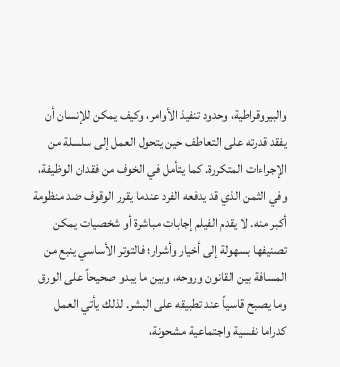والبيروقراطية، وحدود تنفيذ الأوامر، وكيف يمكن للإنسان أن يفقد قدرته على التعاطف حين يتحول العمل إلى سلسلة من الإجراءات المتكررة. كما يتأمل في الخوف من فقدان الوظيفة، وفي الثمن الذي قد يدفعه الفرد عندما يقرر الوقوف ضد منظومة أكبر منه. لا يقدم الفيلم إجابات مباشرة أو شخصيات يمكن تصنيفها بسهولة إلى أخيار وأشرار؛ فالتوتر الأساسي ينبع من المسافة بين القانون وروحه، وبين ما يبدو صحيحاً على الورق وما يصبح قاسياً عند تطبيقه على البشر. لذلك يأتي العمل كدراما نفسية واجتماعية مشحونة،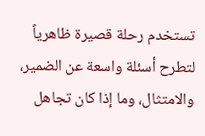تستخدم رحلة قصيرة ظاهرياً لتطرح أسئلة واسعة عن الضمير، والامتثال، وما إذا كان تجاهل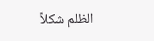الظلم شكلاً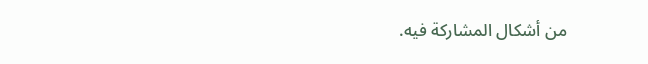من أشكال المشاركة فيه.